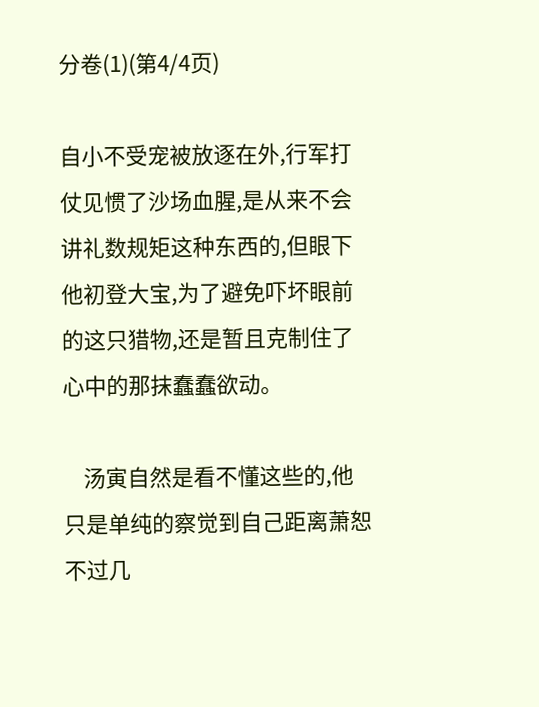分卷(1)(第4/4页)

自小不受宠被放逐在外,行军打仗见惯了沙场血腥,是从来不会讲礼数规矩这种东西的,但眼下他初登大宝,为了避免吓坏眼前的这只猎物,还是暂且克制住了心中的那抹蠢蠢欲动。

    汤寅自然是看不懂这些的,他只是单纯的察觉到自己距离萧恕不过几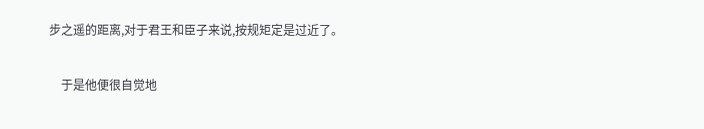步之遥的距离,对于君王和臣子来说,按规矩定是过近了。

    于是他便很自觉地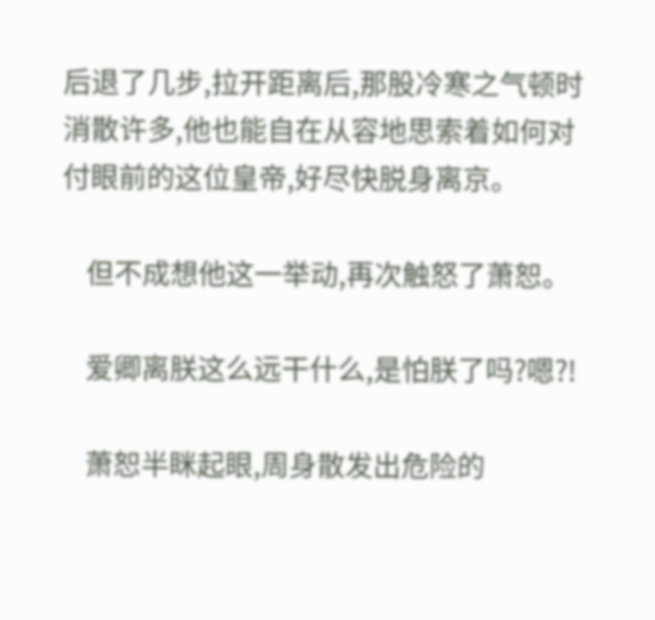后退了几步,拉开距离后,那股冷寒之气顿时消散许多,他也能自在从容地思索着如何对付眼前的这位皇帝,好尽快脱身离京。

    但不成想他这一举动,再次触怒了萧恕。

    爱卿离朕这么远干什么,是怕朕了吗?嗯?!

    萧恕半眯起眼,周身散发出危险的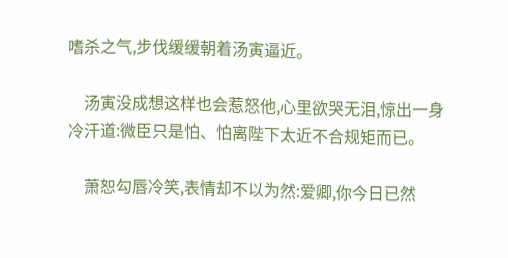嗜杀之气,步伐缓缓朝着汤寅逼近。

    汤寅没成想这样也会惹怒他,心里欲哭无泪,惊出一身冷汗道:微臣只是怕、怕离陛下太近不合规矩而已。

    萧恕勾唇冷笑,表情却不以为然:爱卿,你今日已然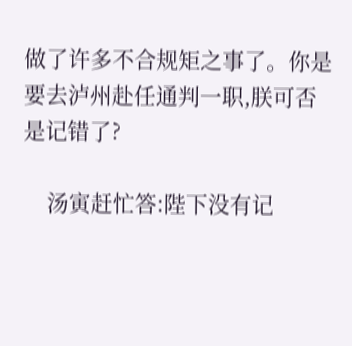做了许多不合规矩之事了。你是要去泸州赴任通判一职,朕可否是记错了?

    汤寅赶忙答:陛下没有记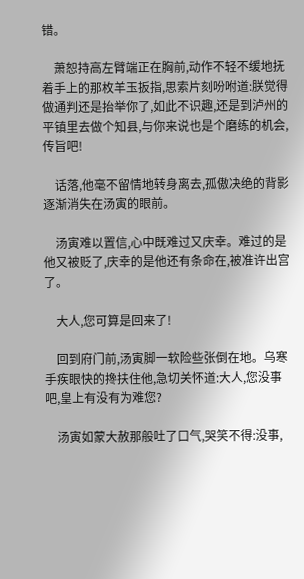错。

    萧恕持高左臂端正在胸前,动作不轻不缓地抚着手上的那枚羊玉扳指,思索片刻吩咐道:朕觉得做通判还是抬举你了,如此不识趣,还是到泸州的平镇里去做个知县,与你来说也是个磨练的机会,传旨吧!

    话落,他毫不留情地转身离去,孤傲决绝的背影逐渐消失在汤寅的眼前。

    汤寅难以置信,心中既难过又庆幸。难过的是他又被贬了,庆幸的是他还有条命在,被准许出宫了。

    大人,您可算是回来了!

    回到府门前,汤寅脚一软险些张倒在地。乌寒手疾眼快的搀扶住他,急切关怀道:大人,您没事吧,皇上有没有为难您?

    汤寅如蒙大赦那般吐了口气,哭笑不得:没事,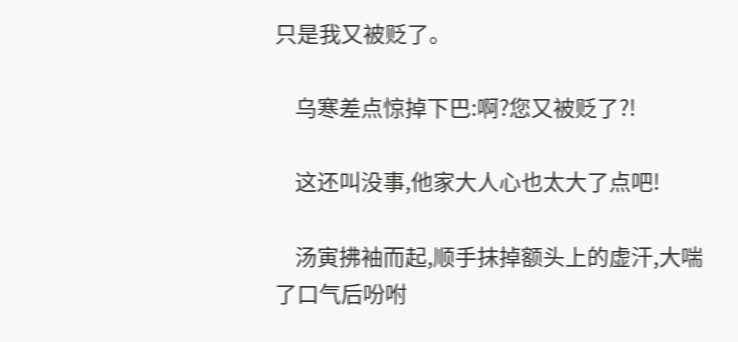只是我又被贬了。

    乌寒差点惊掉下巴:啊?您又被贬了?!

    这还叫没事,他家大人心也太大了点吧!

    汤寅拂袖而起,顺手抹掉额头上的虚汗,大喘了口气后吩咐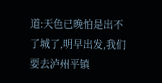道:天色已晚怕是出不了城了,明早出发,我们要去泸州平镇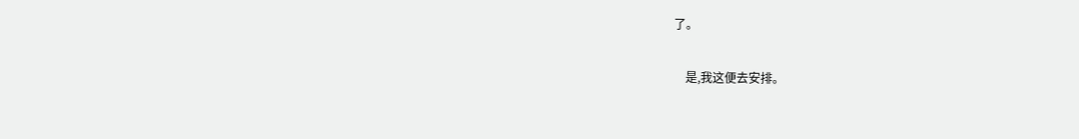了。

    是,我这便去安排。